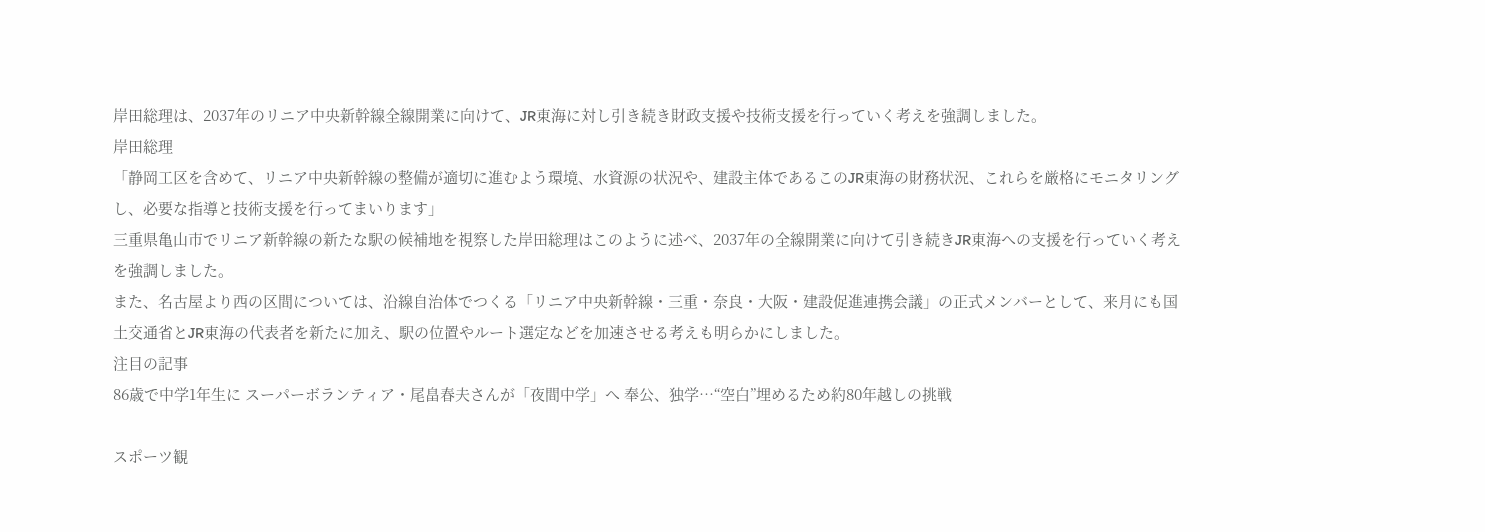岸田総理は、2037年のリニア中央新幹線全線開業に向けて、JR東海に対し引き続き財政支援や技術支援を行っていく考えを強調しました。
岸田総理
「静岡工区を含めて、リニア中央新幹線の整備が適切に進むよう環境、水資源の状況や、建設主体であるこのJR東海の財務状況、これらを厳格にモニタリングし、必要な指導と技術支援を行ってまいります」
三重県亀山市でリニア新幹線の新たな駅の候補地を視察した岸田総理はこのように述べ、2037年の全線開業に向けて引き続きJR東海への支援を行っていく考えを強調しました。
また、名古屋より西の区間については、沿線自治体でつくる「リニア中央新幹線・三重・奈良・大阪・建設促進連携会議」の正式メンバーとして、来月にも国土交通省とJR東海の代表者を新たに加え、駅の位置やルート選定などを加速させる考えも明らかにしました。
注目の記事
86歳で中学1年生に スーパーボランティア・尾畠春夫さんが「夜間中学」へ 奉公、独学…“空白”埋めるため約80年越しの挑戦

スポーツ観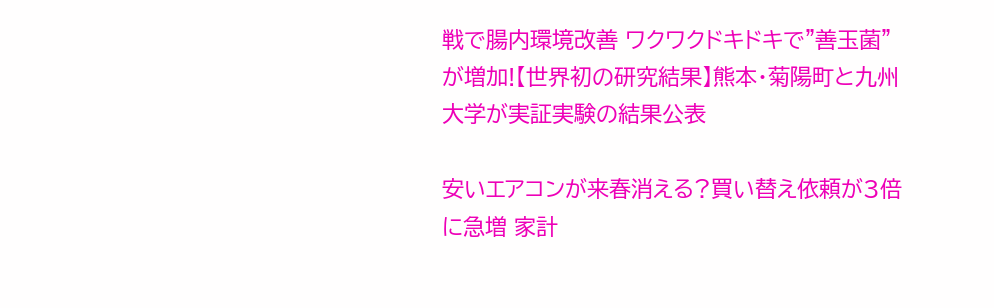戦で腸内環境改善 ワクワクドキドキで"善玉菌"が増加!【世界初の研究結果】熊本・菊陽町と九州大学が実証実験の結果公表

安いエアコンが来春消える?買い替え依頼が3倍に急増 家計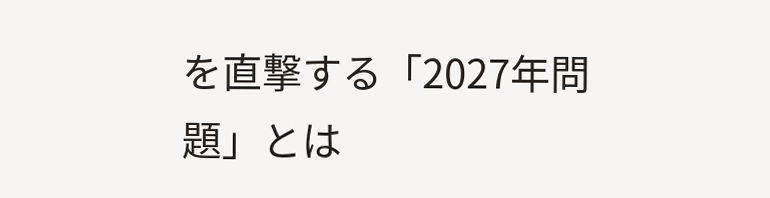を直撃する「2027年問題」とは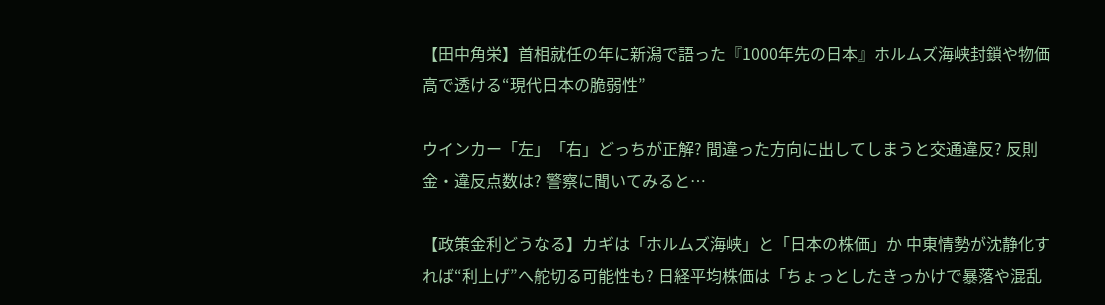【田中角栄】首相就任の年に新潟で語った『1000年先の日本』ホルムズ海峡封鎖や物価高で透ける“現代日本の脆弱性”

ウインカー「左」「右」どっちが正解? 間違った方向に出してしまうと交通違反? 反則金・違反点数は? 警察に聞いてみると…

【政策金利どうなる】カギは「ホルムズ海峡」と「日本の株価」か 中東情勢が沈静化すれば“利上げ”へ舵切る可能性も? 日経平均株価は「ちょっとしたきっかけで暴落や混乱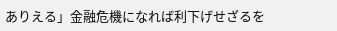ありえる」金融危機になれば利下げせざるを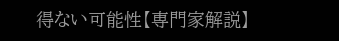得ない可能性【専門家解説】